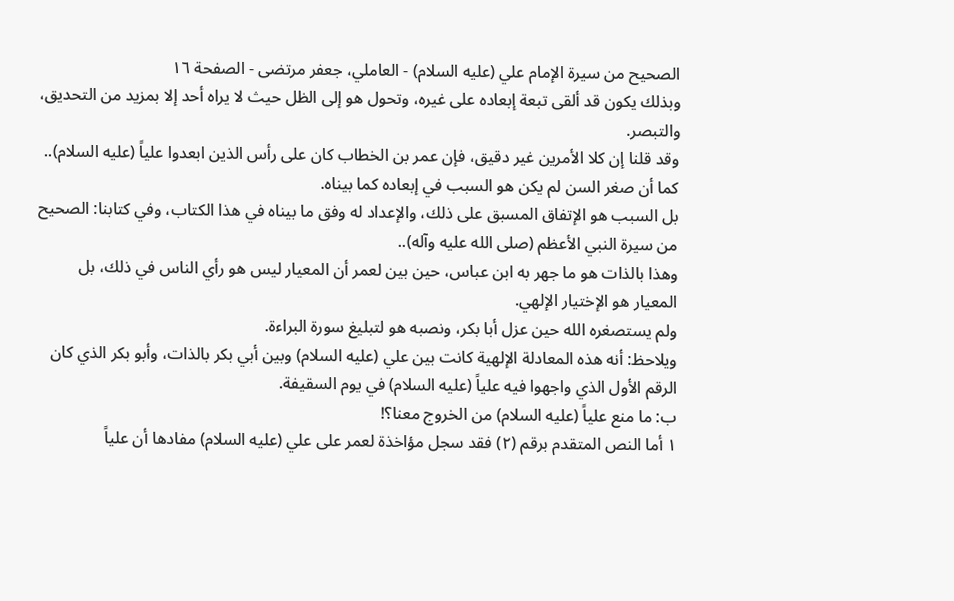الصحيح من سيرة الإمام علي (عليه السلام) - العاملي، جعفر مرتضى - الصفحة ١٦
وبذلك يكون قد ألقى تبعة إبعاده على غيره، وتحول هو إلى الظل حيث لا يراه أحد إلا بمزيد من التحديق، والتبصر.
وقد قلنا إن كلا الأمرين غير دقيق، فإن عمر بن الخطاب كان على رأس الذين ابعدوا علياً (عليه السلام).. كما أن صغر السن لم يكن هو السبب في إبعاده كما بيناه.
بل السبب هو الإتفاق المسبق على ذلك، والإعداد له وفق ما بيناه في هذا الكتاب، وفي كتابنا: الصحيح من سيرة النبي الأعظم (صلى الله عليه وآله)..
وهذا بالذات هو ما جهر به ابن عباس، حين بين لعمر أن المعيار ليس هو رأي الناس في ذلك، بل المعيار هو الإختيار الإلهي.
ولم يستصغره الله حين عزل أبا بكر، ونصبه هو لتبليغ سورة البراءة.
ويلاحظ: أنه هذه المعادلة الإلهية كانت بين علي (عليه السلام) وبين أبي بكر بالذات، وأبو بكر الذي كان الرقم الأول الذي واجهوا فيه علياً (عليه السلام) في يوم السقيفة.
ب: ما منع علياً (عليه السلام) من الخروج معنا؟!
١ أما النص المتقدم برقم (٢) فقد سجل مؤاخذة لعمر على علي (عليه السلام) مفادها أن علياً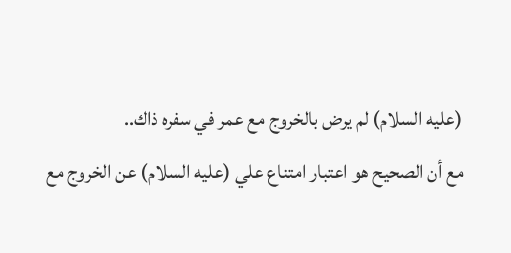(عليه السلام) لم يرض بالخروج مع عمر في سفره ذاك..
مع أن الصحيح هو اعتبار امتناع علي (عليه السلام) عن الخروج مع